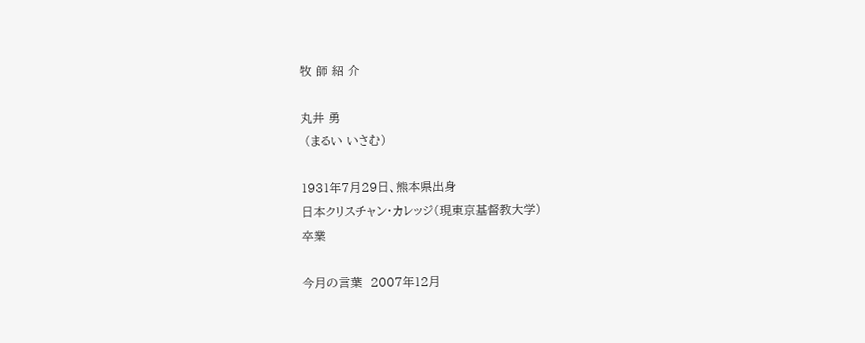牧 師 紹 介

丸井 勇
 (まるい いさむ)

1931年7月29日、熊本県出身
日本クリスチャン・カレッジ(現東京基督教大学)
卒業

今月の言葉  2007年12月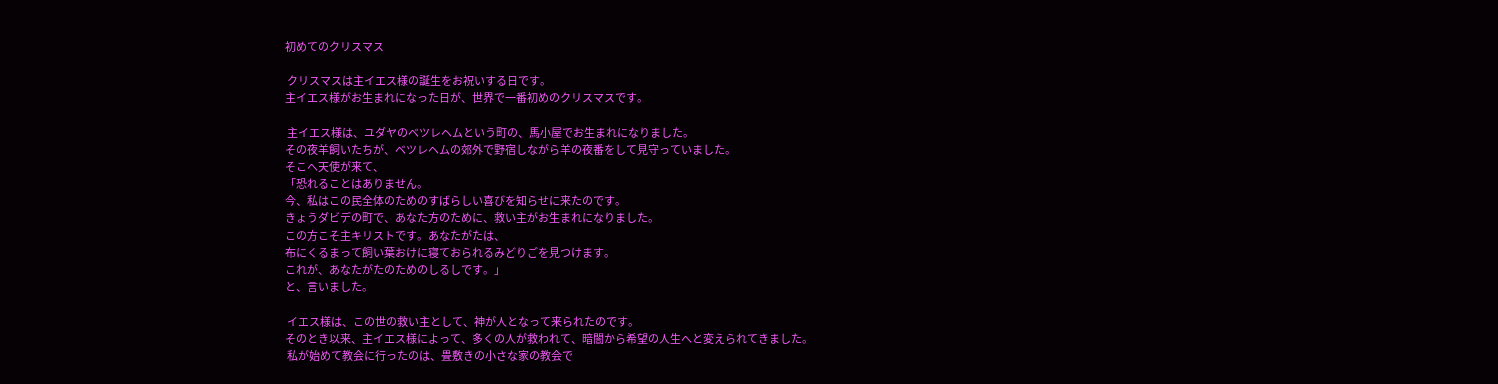初めてのクリスマス

 クリスマスは主イエス様の誕生をお祝いする日です。
主イエス様がお生まれになった日が、世界で一番初めのクリスマスです。

 主イエス様は、ユダヤのベツレヘムという町の、馬小屋でお生まれになりました。
その夜羊飼いたちが、ベツレヘムの郊外で野宿しながら羊の夜番をして見守っていました。
そこへ天使が来て、
「恐れることはありません。
今、私はこの民全体のためのすばらしい喜びを知らせに来たのです。
きょうダビデの町で、あなた方のために、救い主がお生まれになりました。
この方こそ主キリストです。あなたがたは、
布にくるまって飼い葉おけに寝ておられるみどりごを見つけます。
これが、あなたがたのためのしるしです。」
と、言いました。

 イエス様は、この世の救い主として、神が人となって来られたのです。
そのとき以来、主イエス様によって、多くの人が救われて、暗闇から希望の人生へと変えられてきました。
 私が始めて教会に行ったのは、畳敷きの小さな家の教会で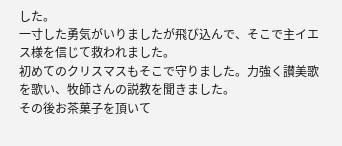した。
一寸した勇気がいりましたが飛び込んで、そこで主イエス様を信じて救われました。
初めてのクリスマスもそこで守りました。力強く讃美歌を歌い、牧師さんの説教を聞きました。
その後お茶菓子を頂いて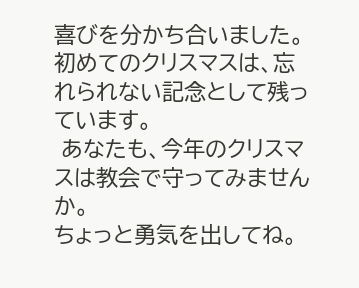喜びを分かち合いました。
初めてのクリスマスは、忘れられない記念として残っています。
 あなたも、今年のクリスマスは教会で守ってみませんか。
ちょっと勇気を出してね。